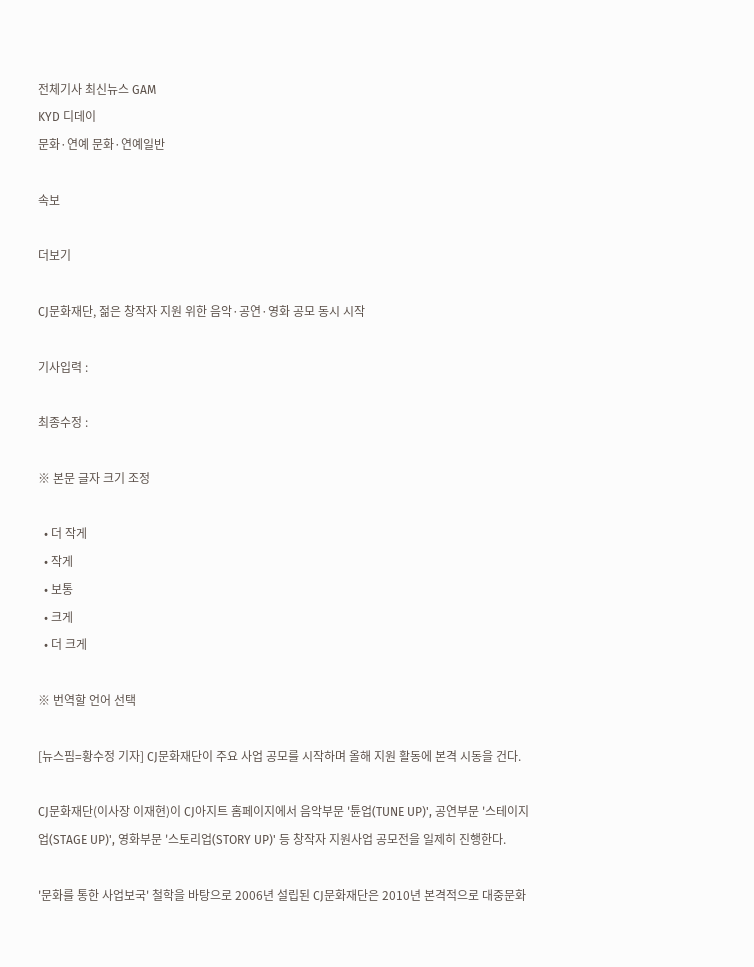전체기사 최신뉴스 GAM
KYD 디데이
문화·연예 문화·연예일반

속보

더보기

CJ문화재단, 젊은 창작자 지원 위한 음악·공연·영화 공모 동시 시작

기사입력 :

최종수정 :

※ 본문 글자 크기 조정

  • 더 작게
  • 작게
  • 보통
  • 크게
  • 더 크게

※ 번역할 언어 선택

[뉴스핌=황수정 기자] CJ문화재단이 주요 사업 공모를 시작하며 올해 지원 활동에 본격 시동을 건다.

CJ문화재단(이사장 이재현)이 CJ아지트 홈페이지에서 음악부문 '튠업(TUNE UP)', 공연부문 '스테이지업(STAGE UP)', 영화부문 '스토리업(STORY UP)' 등 창작자 지원사업 공모전을 일제히 진행한다.

'문화를 통한 사업보국' 철학을 바탕으로 2006년 설립된 CJ문화재단은 2010년 본격적으로 대중문화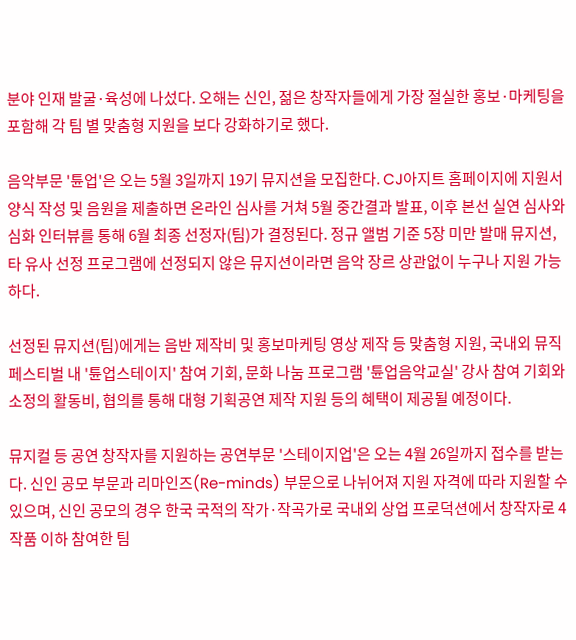분야 인재 발굴·육성에 나섰다. 오해는 신인, 젊은 창작자들에게 가장 절실한 홍보·마케팅을 포함해 각 팀 별 맞춤형 지원을 보다 강화하기로 했다.

음악부문 '튠업'은 오는 5월 3일까지 19기 뮤지션을 모집한다. CJ아지트 홈페이지에 지원서 양식 작성 및 음원을 제출하면 온라인 심사를 거쳐 5월 중간결과 발표, 이후 본선 실연 심사와 심화 인터뷰를 통해 6월 최종 선정자(팀)가 결정된다. 정규 앨범 기준 5장 미만 발매 뮤지션, 타 유사 선정 프로그램에 선정되지 않은 뮤지션이라면 음악 장르 상관없이 누구나 지원 가능하다.

선정된 뮤지션(팀)에게는 음반 제작비 및 홍보마케팅 영상 제작 등 맞춤형 지원, 국내외 뮤직 페스티벌 내 '튠업스테이지' 참여 기회, 문화 나눔 프로그램 '튠업음악교실' 강사 참여 기회와 소정의 활동비, 협의를 통해 대형 기획공연 제작 지원 등의 혜택이 제공될 예정이다.

뮤지컬 등 공연 창작자를 지원하는 공연부문 '스테이지업'은 오는 4월 26일까지 접수를 받는다. 신인 공모 부문과 리마인즈(Re-minds) 부문으로 나뉘어져 지원 자격에 따라 지원할 수 있으며, 신인 공모의 경우 한국 국적의 작가·작곡가로 국내외 상업 프로덕션에서 창작자로 4작품 이하 참여한 팀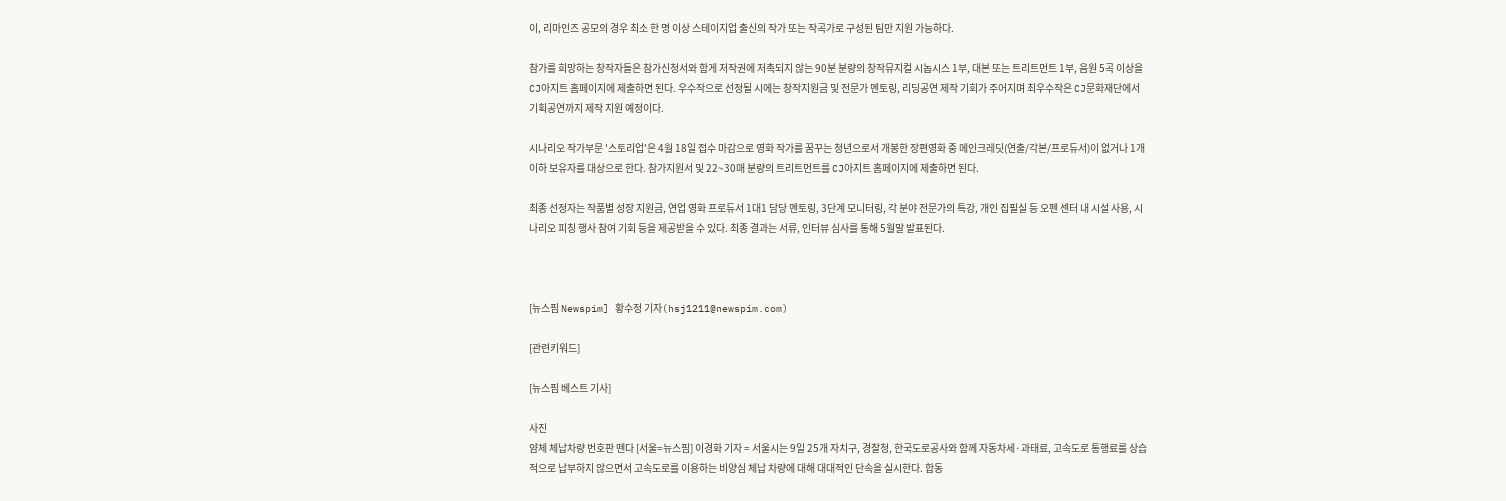이, 리마인즈 공모의 경우 최소 한 명 이상 스테이지업 출신의 작가 또는 작곡가로 구성된 팀만 지원 가능하다.

참가를 희망하는 창작자들은 참가신청서와 함게 저작권에 저촉되지 않는 90분 분량의 창작뮤지컬 시놉시스 1부, 대본 또는 트리트먼트 1부, 음원 5곡 이상을 CJ아지트 홈페이지에 제출하면 된다. 우수작으로 선정될 시에는 창작지원금 및 전문가 멘토링, 리딩공연 제작 기회가 주어지며 최우수작은 CJ문화재단에서 기획공연까지 제작 지원 예정이다.

시나리오 작가부문 '스토리업'은 4월 18일 접수 마감으로 영화 작가를 꿈꾸는 청년으로서 개봉한 장편영화 중 메인크레딧(연출/각본/프로듀서)이 없거나 1개 이하 보유자를 대상으로 한다. 참가지원서 및 22~30매 분량의 트리트먼트를 CJ아지트 홈페이지에 제출하면 된다.

최종 선정자는 작품별 성장 지원금, 연업 영화 프로듀서 1대1 담당 멘토링, 3단계 모니터링, 각 분야 전문가의 특강, 개인 집필실 등 오펜 센터 내 시설 사용, 시나리오 피칭 행사 참여 기회 등을 제공받을 수 있다. 최종 결과는 서류, 인터뷰 심사를 통해 5월말 발표된다.



[뉴스핌 Newspim] 황수정 기자(hsj1211@newspim.com)

[관련키워드]

[뉴스핌 베스트 기사]

사진
얌체 체납차량 번호판 뗀다 [서울=뉴스핌] 이경화 기자 = 서울시는 9일 25개 자치구, 경찰청, 한국도로공사와 함께 자동차세·과태료, 고속도로 통행료를 상습적으로 납부하지 않으면서 고속도로를 이용하는 비양심 체납 차량에 대해 대대적인 단속을 실시한다. 합동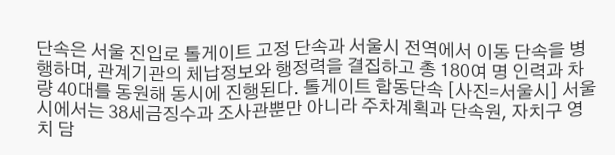단속은 서울 진입로 톨게이트 고정 단속과 서울시 전역에서 이동 단속을 병행하며, 관계기관의 체납정보와 행정력을 결집하고 총 180여 명 인력과 차량 40대를 동원해 동시에 진행된다. 톨게이트 합동단속 [사진=서울시] 서울시에서는 38세금징수과 조사관뿐만 아니라 주차계획과 단속원, 자치구 영치 담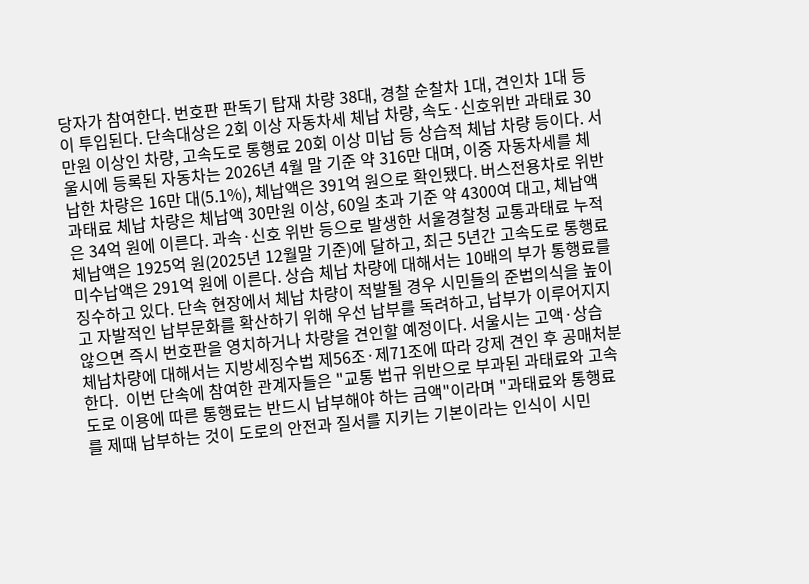당자가 참여한다. 번호판 판독기 탑재 차량 38대, 경찰 순찰차 1대, 견인차 1대 등이 투입된다. 단속대상은 2회 이상 자동차세 체납 차량, 속도·신호위반 과태료 30만원 이상인 차량, 고속도로 통행료 20회 이상 미납 등 상습적 체납 차량 등이다. 서울시에 등록된 자동차는 2026년 4월 말 기준 약 316만 대며, 이중 자동차세를 체납한 차량은 16만 대(5.1%), 체납액은 391억 원으로 확인됐다. 버스전용차로 위반 과태료 체납 차량은 체납액 30만원 이상, 60일 초과 기준 약 4300여 대고, 체납액은 34억 원에 이른다. 과속·신호 위반 등으로 발생한 서울경찰청 교통과태료 누적 체납액은 1925억 원(2025년 12월말 기준)에 달하고, 최근 5년간 고속도로 통행료 미수납액은 291억 원에 이른다. 상습 체납 차량에 대해서는 10배의 부가 통행료를 징수하고 있다. 단속 현장에서 체납 차량이 적발될 경우 시민들의 준법의식을 높이고 자발적인 납부문화를 확산하기 위해 우선 납부를 독려하고, 납부가 이루어지지 않으면 즉시 번호판을 영치하거나 차량을 견인할 예정이다. 서울시는 고액·상습 체납차량에 대해서는 지방세징수법 제56조·제71조에 따라 강제 견인 후 공매처분한다.  이번 단속에 참여한 관계자들은 "교통 법규 위반으로 부과된 과태료와 고속도로 이용에 따른 통행료는 반드시 납부해야 하는 금액"이라며 "과태료와 통행료를 제때 납부하는 것이 도로의 안전과 질서를 지키는 기본이라는 인식이 시민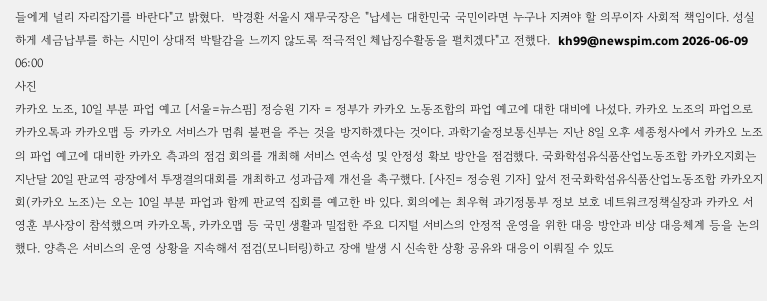들에게 널리 자리잡기를 바란다"고 밝혔다.  박경환 서울시 재무국장은 "납세는 대한민국 국민이라면 누구나 지켜야 할 의무이자 사회적 책임이다. 성실하게 세금납부를 하는 시민이 상대적 박탈감을 느끼지 않도록 적극적인 체납징수활동을 펼치겠다"고 전했다.  kh99@newspim.com 2026-06-09 06:00
사진
카카오 노조, 10일 부분 파업 예고 [서울=뉴스핌] 정승원 기자 = 정부가 카카오 노동조합의 파업 예고에 대한 대비에 나섰다. 카카오 노조의 파업으로 카카오톡과 카카오맵 등 카카오 서비스가 멈춰 불편을 주는 것을 방지하겠다는 것이다. 과학기술정보통신부는 지난 8일 오후 세종청사에서 카카오 노조의 파업 예고에 대비한 카카오 측과의 점검 회의를 개최해 서비스 연속성 및 안정성 확보 방안을 점검했다. 국화학섬유식품산업노동조합 카카오지회는 지난달 20일 판교역 광장에서 투쟁결의대회를 개최하고 성과급제 개선을 촉구했다. [사진= 정승원 기자] 앞서 전국화학섬유식품산업노동조합 카카오지회(카카오 노조)는 오는 10일 부분 파업과 함께 판교역 집회를 예고한 바 있다. 회의에는 최우혁 과기정통부 정보 보호 네트워크정책실장과 카카오 서영훈 부사장이 참석했으며 카카오톡, 카카오맵 등 국민 생활과 밀접한 주요 디지털 서비스의 안정적 운영을 위한 대응 방안과 비상 대응체계 등을 논의했다. 양측은 서비스의 운영 상황을 지속해서 점검(모니터링)하고 장애 발생 시 신속한 상황 공유와 대응이 이뤄질 수 있도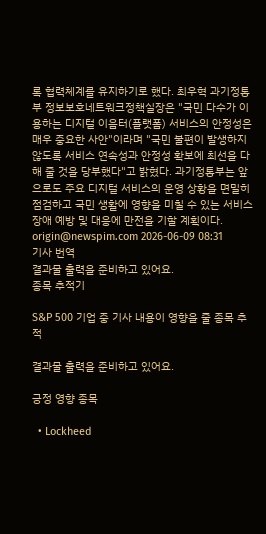록 협력체계를 유지하기로 했다. 최우혁 과기정통부 정보보호네트워크정책실장은 "국민 다수가 이용하는 디지털 이음터(플랫폼) 서비스의 안정성은 매우 중요한 사안"이라며 "국민 불편이 발생하지 않도록 서비스 연속성과 안정성 확보에 최선을 다해 줄 것을 당부했다"고 밝혔다. 과기정통부는 앞으로도 주요 디지털 서비스의 운영 상황을 면밀히 점검하고 국민 생활에 영향을 미칠 수 있는 서비스 장애 예방 및 대응에 만전을 기할 계획이다. origin@newspim.com 2026-06-09 08:31
기사 번역
결과물 출력을 준비하고 있어요.
종목 추적기

S&P 500 기업 중 기사 내용이 영향을 줄 종목 추적

결과물 출력을 준비하고 있어요.

긍정 영향 종목

  • Lockheed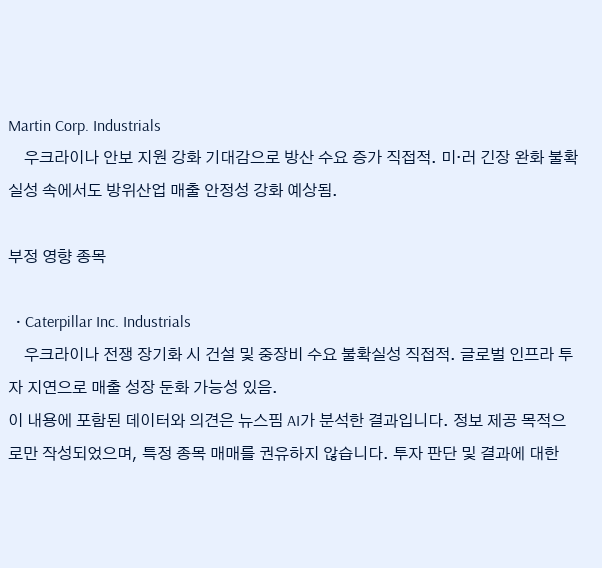Martin Corp. Industrials
    우크라이나 안보 지원 강화 기대감으로 방산 수요 증가 직접적. 미·러 긴장 완화 불확실성 속에서도 방위산업 매출 안정성 강화 예상됨.

부정 영향 종목

  • Caterpillar Inc. Industrials
    우크라이나 전쟁 장기화 시 건설 및 중장비 수요 불확실성 직접적. 글로벌 인프라 투자 지연으로 매출 성장 둔화 가능성 있음.
이 내용에 포함된 데이터와 의견은 뉴스핌 AI가 분석한 결과입니다. 정보 제공 목적으로만 작성되었으며, 특정 종목 매매를 권유하지 않습니다. 투자 판단 및 결과에 대한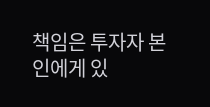책임은 투자자 본인에게 있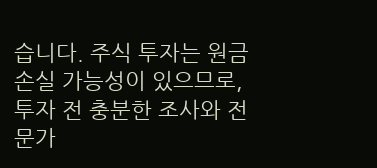습니다. 주식 투자는 원금 손실 가능성이 있으므로, 투자 전 충분한 조사와 전문가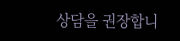상담을 권장합니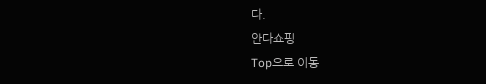다.
안다쇼핑
Top으로 이동